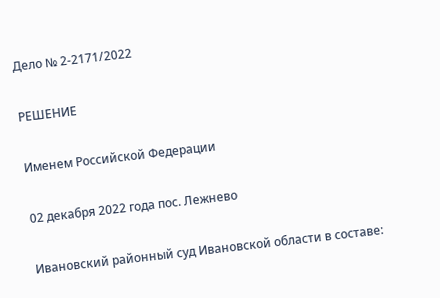Дело № 2-2171/2022

РЕШЕНИЕ

Именем Российской Федерации

02 декабря 2022 года пос. Лежнево

Ивановский районный суд Ивановской области в составе: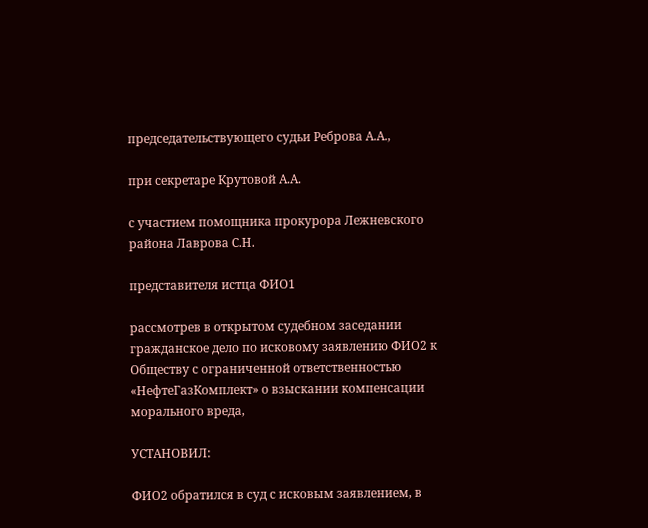председательствующего судьи Реброва А.А.,

при секретаре Крутовой А.А.

с участием помощника прокурора Лежневского района Лаврова С.Н.

представителя истца ФИО1

рассмотрев в открытом судебном заседании гражданское дело по исковому заявлению ФИО2 к Обществу с ограниченной ответственностью «НефтеГазКомплект» о взыскании компенсации морального вреда,

УСТАНОВИЛ:

ФИО2 обратился в суд с исковым заявлением, в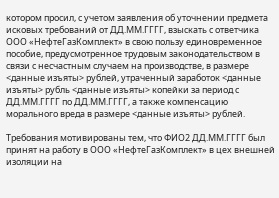котором просил, с учетом заявления об уточнении предмета исковых требований от ДД.ММ.ГГГГ, взыскать с ответчика ООО «НефтеГазКомплект» в свою пользу единовременное пособие, предусмотренное трудовым законодательством в связи с несчастным случаем на производстве, в размере <данные изъяты> рублей, утраченный заработок <данные изъяты> рубль <данные изъяты> копейки за период с ДД.ММ.ГГГГ по ДД.ММ.ГГГГ, а также компенсацию морального вреда в размере <данные изъяты> рублей.

Требования мотивированы тем, что ФИО2 ДД.ММ.ГГГГ был принят на работу в ООО «НефтеГазКомплект» в цех внешней изоляции на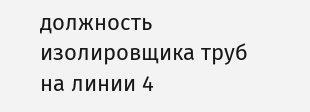должность изолировщика труб на линии 4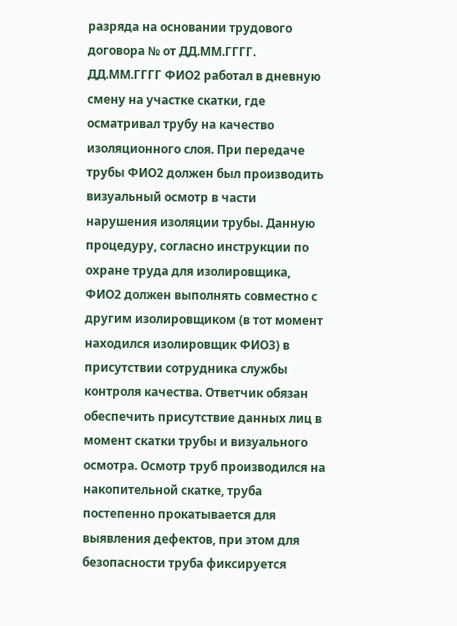разряда на основании трудового договора № от ДД.ММ.ГГГГ. ДД.ММ.ГГГГ ФИО2 работал в дневную смену на участке скатки, где осматривал трубу на качество изоляционного слоя. При передаче трубы ФИО2 должен был производить визуальный осмотр в части нарушения изоляции трубы. Данную процедуру, согласно инструкции по охране труда для изолировщика, ФИО2 должен выполнять совместно с другим изолировщиком (в тот момент находился изолировщик ФИО3) в присутствии сотрудника службы контроля качества. Ответчик обязан обеспечить присутствие данных лиц в момент скатки трубы и визуального осмотра. Осмотр труб производился на накопительной скатке, труба постепенно прокатывается для выявления дефектов, при этом для безопасности труба фиксируется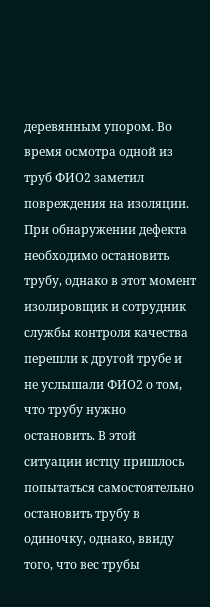деревянным упором. Во время осмотра одной из труб ФИО2 заметил повреждения на изоляции. При обнаружении дефекта необходимо остановить трубу, однако в этот момент изолировщик и сотрудник службы контроля качества перешли к другой трубе и не услышали ФИО2 о том, что трубу нужно остановить. В этой ситуации истцу пришлось попытаться самостоятельно остановить трубу в одиночку, однако, ввиду того, что вес трубы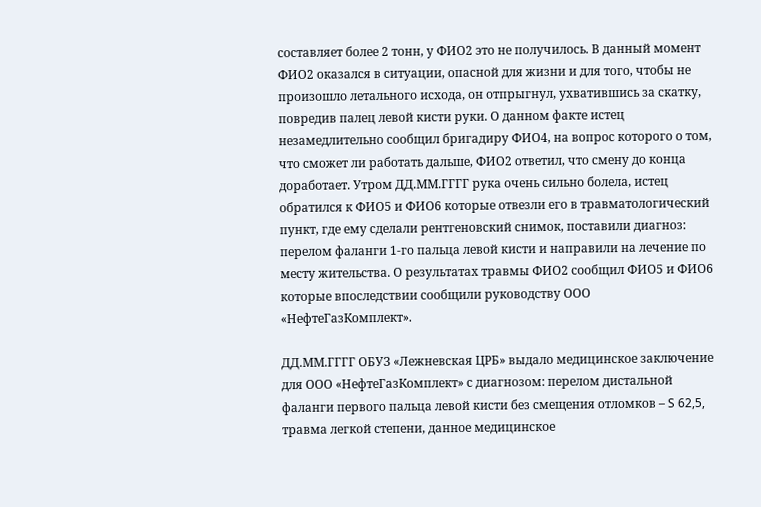составляет более 2 тонн, у ФИО2 это не получилось. В данный момент ФИО2 оказался в ситуации, опасной для жизни и для того, чтобы не произошло летального исхода, он отпрыгнул, ухватившись за скатку, повредив палец левой кисти руки. О данном факте истец незамедлительно сообщил бригадиру ФИО4, на вопрос которого о том, что сможет ли работать дальше, ФИО2 ответил, что смену до конца доработает. Утром ДД.ММ.ГГГГ рука очень сильно болела, истец обратился к ФИО5 и ФИО6 которые отвезли его в травматологический пункт, где ему сделали рентгеновский снимок, поставили диагноз: перелом фаланги 1-го пальца левой кисти и направили на лечение по месту жительства. О результатах травмы ФИО2 сообщил ФИО5 и ФИО6 которые впоследствии сообщили руководству ООО «НефтеГазКомплект».

ДД.ММ.ГГГГ ОБУЗ «Лежневская ЦРБ» выдало медицинское заключение для ООО «НефтеГазКомплект» с диагнозом: перелом дистальной фаланги первого пальца левой кисти без смещения отломков – S 62,5, травма легкой степени, данное медицинское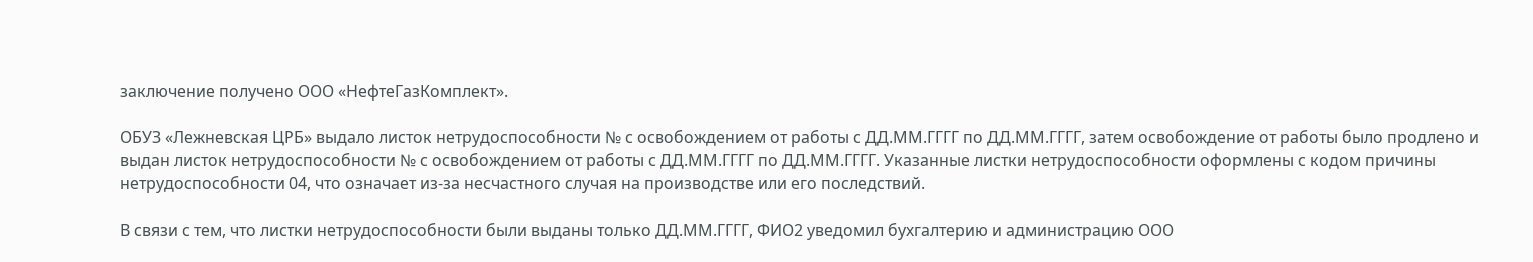заключение получено ООО «НефтеГазКомплект».

ОБУЗ «Лежневская ЦРБ» выдало листок нетрудоспособности № с освобождением от работы с ДД.ММ.ГГГГ по ДД.ММ.ГГГГ, затем освобождение от работы было продлено и выдан листок нетрудоспособности № с освобождением от работы с ДД.ММ.ГГГГ по ДД.ММ.ГГГГ. Указанные листки нетрудоспособности оформлены с кодом причины нетрудоспособности 04, что означает из-за несчастного случая на производстве или его последствий.

В связи с тем, что листки нетрудоспособности были выданы только ДД.ММ.ГГГГ, ФИО2 уведомил бухгалтерию и администрацию ООО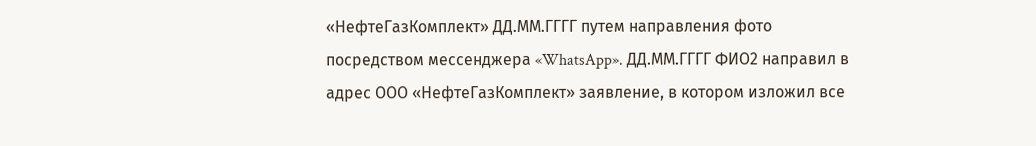«НефтеГазКомплект» ДД.ММ.ГГГГ путем направления фото посредством мессенджера «WhatsApp». ДД.ММ.ГГГГ ФИО2 направил в адрес ООО «НефтеГазКомплект» заявление, в котором изложил все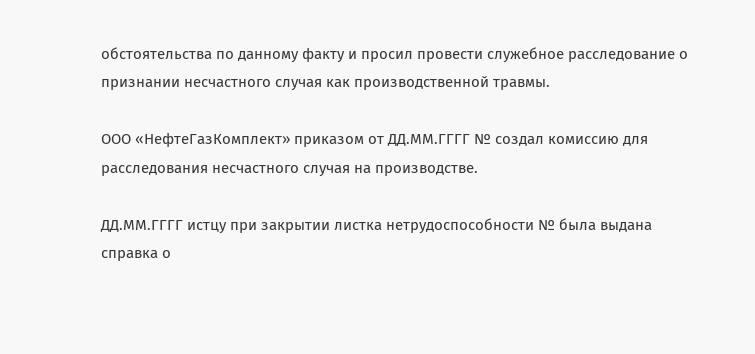обстоятельства по данному факту и просил провести служебное расследование о признании несчастного случая как производственной травмы.

ООО «НефтеГазКомплект» приказом от ДД.ММ.ГГГГ № создал комиссию для расследования несчастного случая на производстве.

ДД.ММ.ГГГГ истцу при закрытии листка нетрудоспособности № была выдана справка о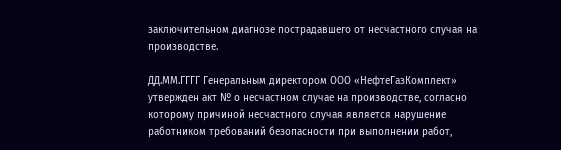заключительном диагнозе пострадавшего от несчастного случая на производстве.

ДД.ММ.ГГГГ Генеральным директором ООО «НефтеГазКомплект» утвержден акт № о несчастном случае на производстве, согласно которому причиной несчастного случая является нарушение работником требований безопасности при выполнении работ,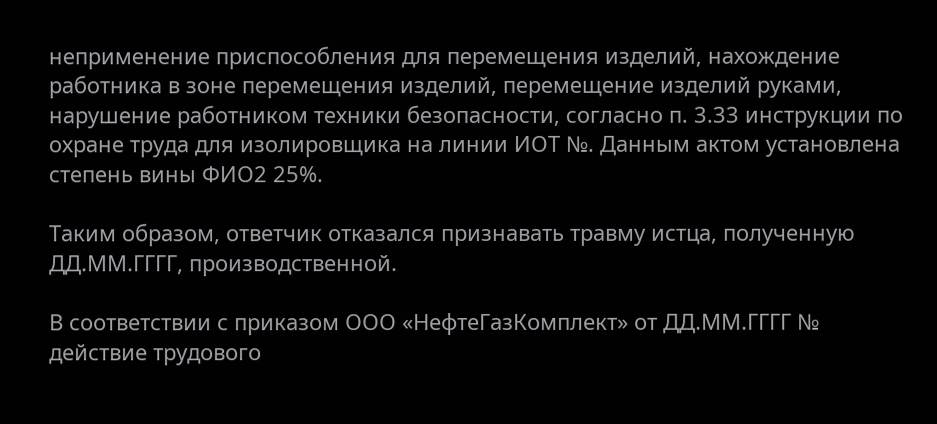неприменение приспособления для перемещения изделий, нахождение работника в зоне перемещения изделий, перемещение изделий руками, нарушение работником техники безопасности, согласно п. 3.33 инструкции по охране труда для изолировщика на линии ИОТ №. Данным актом установлена степень вины ФИО2 25%.

Таким образом, ответчик отказался признавать травму истца, полученную ДД.ММ.ГГГГ, производственной.

В соответствии с приказом ООО «НефтеГазКомплект» от ДД.ММ.ГГГГ № действие трудового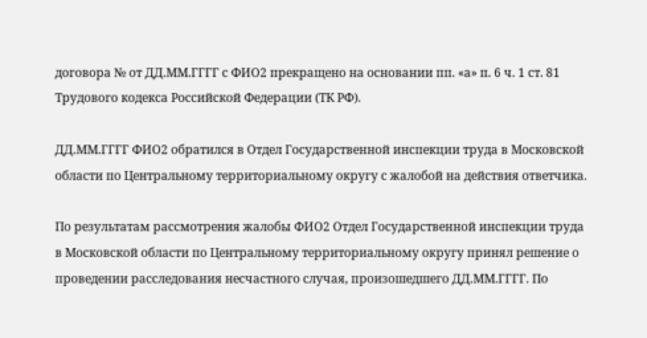договора № от ДД.ММ.ГГГГ с ФИО2 прекращено на основании пп. «а» п. 6 ч. 1 ст. 81 Трудового кодекса Российской Федерации (ТК РФ).

ДД.ММ.ГГГГ ФИО2 обратился в Отдел Государственной инспекции труда в Московской области по Центральному территориальному округу с жалобой на действия ответчика.

По результатам рассмотрения жалобы ФИО2 Отдел Государственной инспекции труда в Московской области по Центральному территориальному округу принял решение о проведении расследования несчастного случая, произошедшего ДД.ММ.ГГГГ. По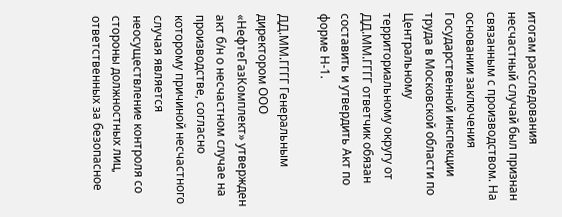итогам расследования несчастный случай был признан связанным с производством. На основании заключения Государственной инспекции труда в Московской области по Центральному территориальному округу от ДД.ММ.ГГГГ ответчик обязан составить и утвердить Акт по форме Н-1.

ДД.ММ.ГГГГ Генеральным директором ООО «НефтеГазКомплект» утвержден акт б/н о несчастном случае на производстве, согласно которому причиной несчастного случая является неосуществление контроля со стороны должностных лиц, ответственных за безопасное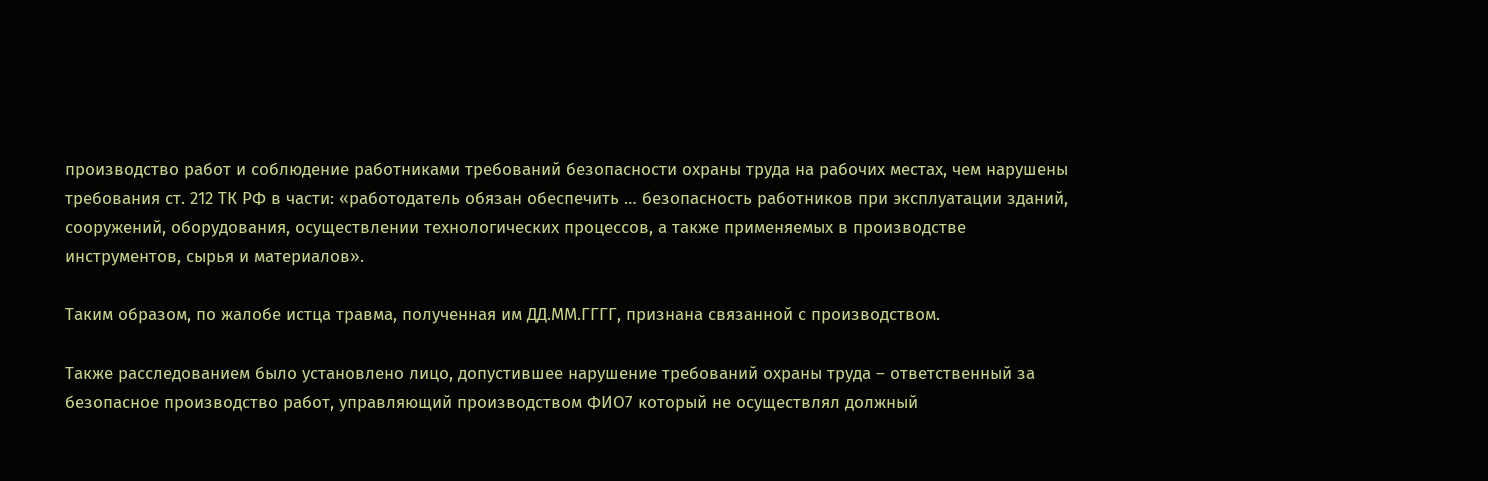производство работ и соблюдение работниками требований безопасности охраны труда на рабочих местах, чем нарушены требования ст. 212 ТК РФ в части: «работодатель обязан обеспечить … безопасность работников при эксплуатации зданий, сооружений, оборудования, осуществлении технологических процессов, а также применяемых в производстве инструментов, сырья и материалов».

Таким образом, по жалобе истца травма, полученная им ДД.ММ.ГГГГ, признана связанной с производством.

Также расследованием было установлено лицо, допустившее нарушение требований охраны труда – ответственный за безопасное производство работ, управляющий производством ФИО7 который не осуществлял должный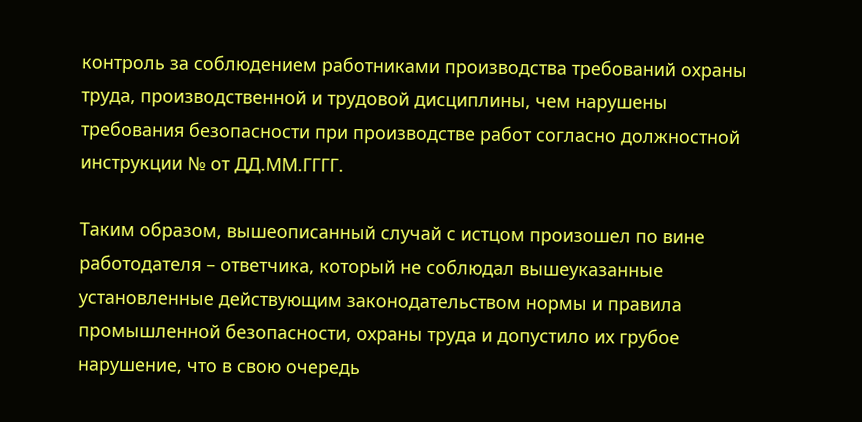контроль за соблюдением работниками производства требований охраны труда, производственной и трудовой дисциплины, чем нарушены требования безопасности при производстве работ согласно должностной инструкции № от ДД.ММ.ГГГГ.

Таким образом, вышеописанный случай с истцом произошел по вине работодателя – ответчика, который не соблюдал вышеуказанные установленные действующим законодательством нормы и правила промышленной безопасности, охраны труда и допустило их грубое нарушение, что в свою очередь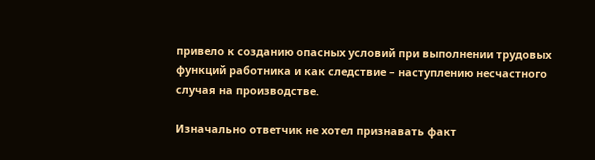привело к созданию опасных условий при выполнении трудовых функций работника и как следствие – наступлению несчастного случая на производстве.

Изначально ответчик не хотел признавать факт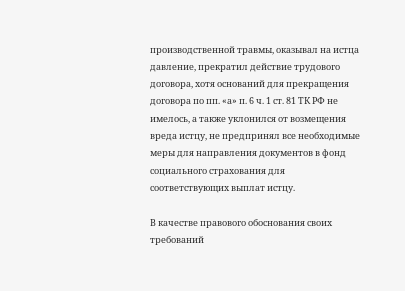производственной травмы, оказывал на истца давление, прекратил действие трудового договора, хотя оснований для прекращения договора по пп. «а» п. 6 ч. 1 ст. 81 ТК РФ не имелось, а также уклонился от возмещения вреда истцу, не предпринял все необходимые меры для направления документов в фонд социального страхования для соответствующих выплат истцу.

В качестве правового обоснования своих требований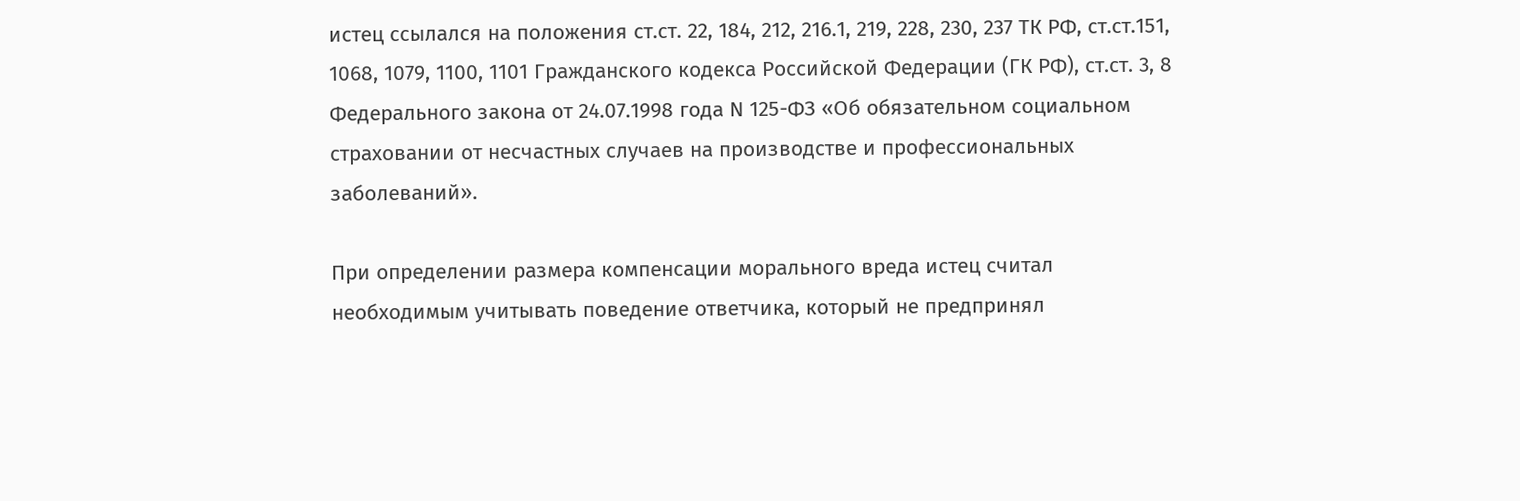истец ссылался на положения ст.ст. 22, 184, 212, 216.1, 219, 228, 230, 237 ТК РФ, ст.ст.151, 1068, 1079, 1100, 1101 Гражданского кодекса Российской Федерации (ГК РФ), ст.ст. 3, 8 Федерального закона от 24.07.1998 года N 125-ФЗ «Об обязательном социальном страховании от несчастных случаев на производстве и профессиональных заболеваний».

При определении размера компенсации морального вреда истец считал необходимым учитывать поведение ответчика, который не предпринял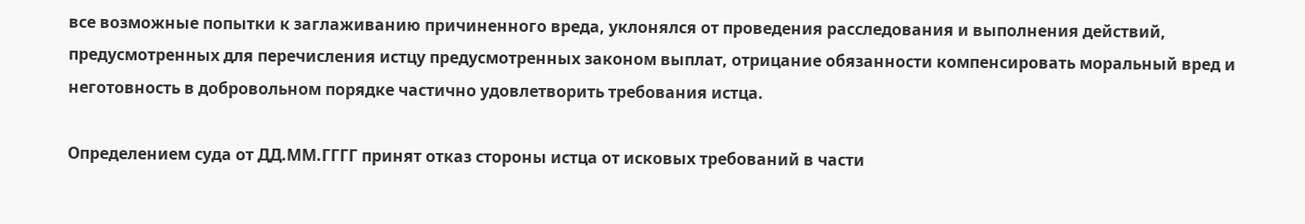все возможные попытки к заглаживанию причиненного вреда, уклонялся от проведения расследования и выполнения действий, предусмотренных для перечисления истцу предусмотренных законом выплат, отрицание обязанности компенсировать моральный вред и неготовность в добровольном порядке частично удовлетворить требования истца.

Определением суда от ДД.ММ.ГГГГ принят отказ стороны истца от исковых требований в части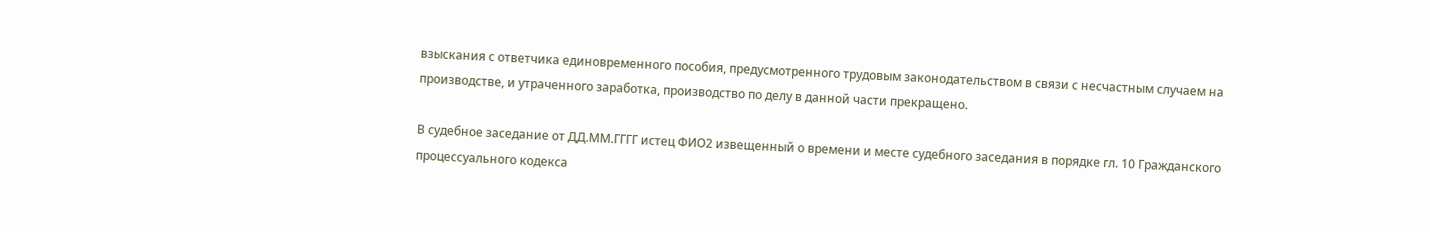взыскания с ответчика единовременного пособия, предусмотренного трудовым законодательством в связи с несчастным случаем на производстве, и утраченного заработка, производство по делу в данной части прекращено.

В судебное заседание от ДД.ММ.ГГГГ истец ФИО2 извещенный о времени и месте судебного заседания в порядке гл. 10 Гражданского процессуального кодекса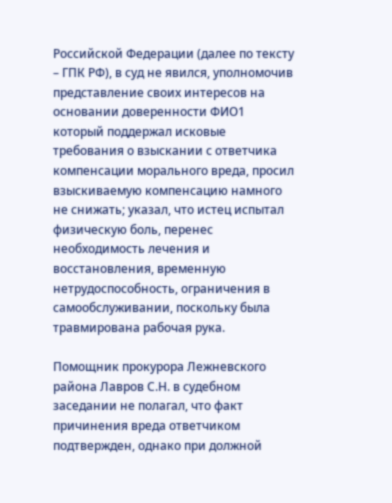Российской Федерации (далее по тексту – ГПК РФ), в суд не явился, уполномочив представление своих интересов на основании доверенности ФИО1 который поддержал исковые требования о взыскании с ответчика компенсации морального вреда, просил взыскиваемую компенсацию намного не снижать; указал, что истец испытал физическую боль, перенес необходимость лечения и восстановления, временную нетрудоспособность, ограничения в самообслуживании, поскольку была травмирована рабочая рука.

Помощник прокурора Лежневского района Лавров С.Н. в судебном заседании не полагал, что факт причинения вреда ответчиком подтвержден, однако при должной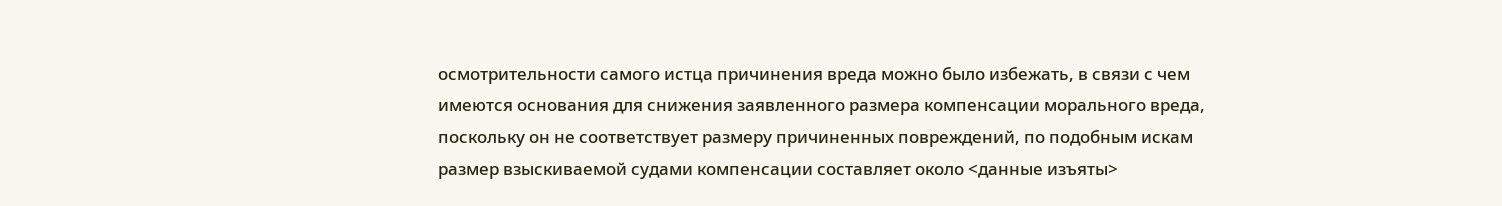осмотрительности самого истца причинения вреда можно было избежать, в связи с чем имеются основания для снижения заявленного размера компенсации морального вреда, поскольку он не соответствует размеру причиненных повреждений, по подобным искам размер взыскиваемой судами компенсации составляет около <данные изъяты>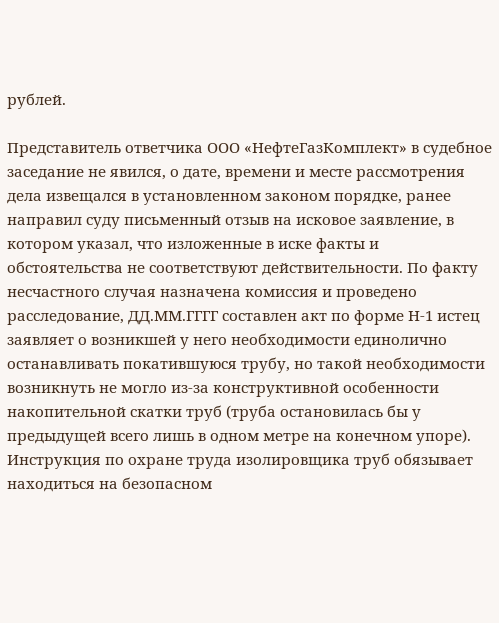рублей.

Представитель ответчика ООО «НефтеГазКомплект» в судебное заседание не явился, о дате, времени и месте рассмотрения дела извещался в установленном законом порядке, ранее направил суду письменный отзыв на исковое заявление, в котором указал, что изложенные в иске факты и обстоятельства не соответствуют действительности. По факту несчастного случая назначена комиссия и проведено расследование, ДД.ММ.ГГГГ составлен акт по форме Н-1 истец заявляет о возникшей у него необходимости единолично останавливать покатившуюся трубу, но такой необходимости возникнуть не могло из-за конструктивной особенности накопительной скатки труб (труба остановилась бы у предыдущей всего лишь в одном метре на конечном упоре). Инструкция по охране труда изолировщика труб обязывает находиться на безопасном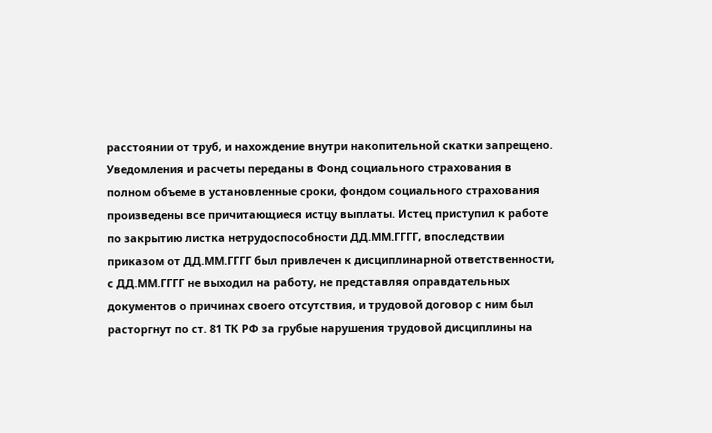расстоянии от труб, и нахождение внутри накопительной скатки запрещено. Уведомления и расчеты переданы в Фонд социального страхования в полном объеме в установленные сроки, фондом социального страхования произведены все причитающиеся истцу выплаты. Истец приступил к работе по закрытию листка нетрудоспособности ДД.ММ.ГГГГ, впоследствии приказом от ДД.ММ.ГГГГ был привлечен к дисциплинарной ответственности, с ДД.ММ.ГГГГ не выходил на работу, не представляя оправдательных документов о причинах своего отсутствия, и трудовой договор с ним был расторгнут по ст. 81 ТК РФ за грубые нарушения трудовой дисциплины на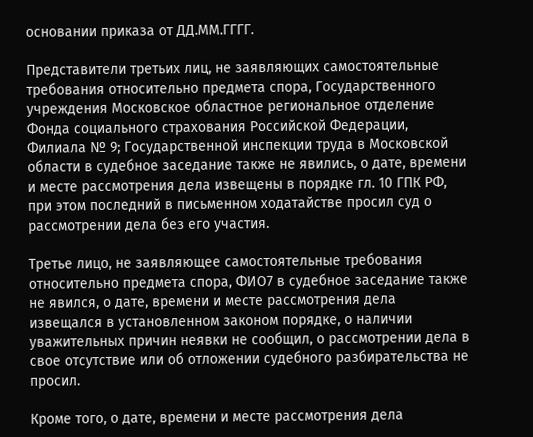основании приказа от ДД.ММ.ГГГГ.

Представители третьих лиц, не заявляющих самостоятельные требования относительно предмета спора, Государственного учреждения Московское областное региональное отделение Фонда социального страхования Российской Федерации, Филиала № 9; Государственной инспекции труда в Московской области в судебное заседание также не явились, о дате, времени и месте рассмотрения дела извещены в порядке гл. 10 ГПК РФ, при этом последний в письменном ходатайстве просил суд о рассмотрении дела без его участия.

Третье лицо, не заявляющее самостоятельные требования относительно предмета спора, ФИО7 в судебное заседание также не явился, о дате, времени и месте рассмотрения дела извещался в установленном законом порядке, о наличии уважительных причин неявки не сообщил, о рассмотрении дела в свое отсутствие или об отложении судебного разбирательства не просил.

Кроме того, о дате, времени и месте рассмотрения дела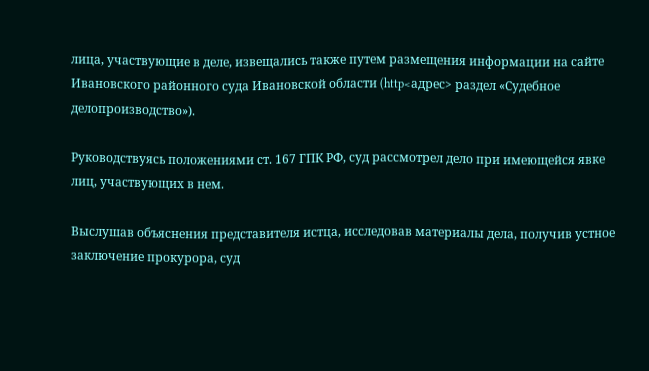лица, участвующие в деле, извещались также путем размещения информации на сайте Ивановского районного суда Ивановской области (http<адрес> раздел «Судебное делопроизводство»).

Руководствуясь положениями ст. 167 ГПК РФ, суд рассмотрел дело при имеющейся явке лиц, участвующих в нем.

Выслушав объяснения представителя истца, исследовав материалы дела, получив устное заключение прокурора, суд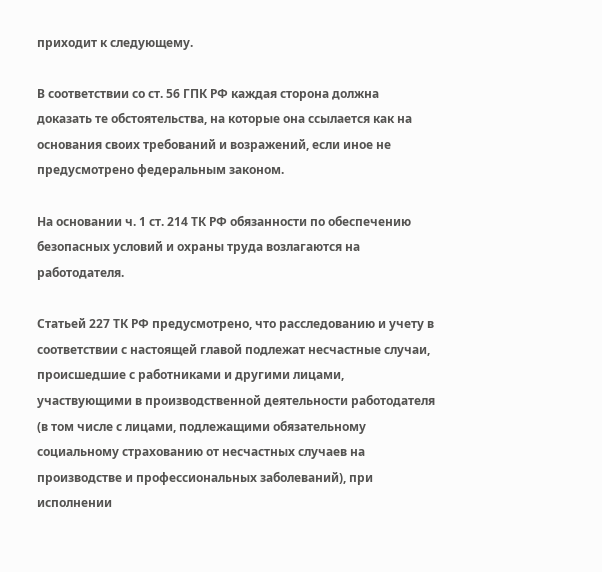приходит к следующему.

В соответствии со ст. 56 ГПК РФ каждая сторона должна доказать те обстоятельства, на которые она ссылается как на основания своих требований и возражений, если иное не предусмотрено федеральным законом.

На основании ч. 1 ст. 214 ТК РФ обязанности по обеспечению безопасных условий и охраны труда возлагаются на работодателя.

Статьей 227 ТК РФ предусмотрено, что расследованию и учету в соответствии с настоящей главой подлежат несчастные случаи, происшедшие с работниками и другими лицами, участвующими в производственной деятельности работодателя (в том числе с лицами, подлежащими обязательному социальному страхованию от несчастных случаев на производстве и профессиональных заболеваний), при исполнении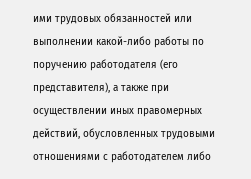ими трудовых обязанностей или выполнении какой-либо работы по поручению работодателя (его представителя), а также при осуществлении иных правомерных действий, обусловленных трудовыми отношениями с работодателем либо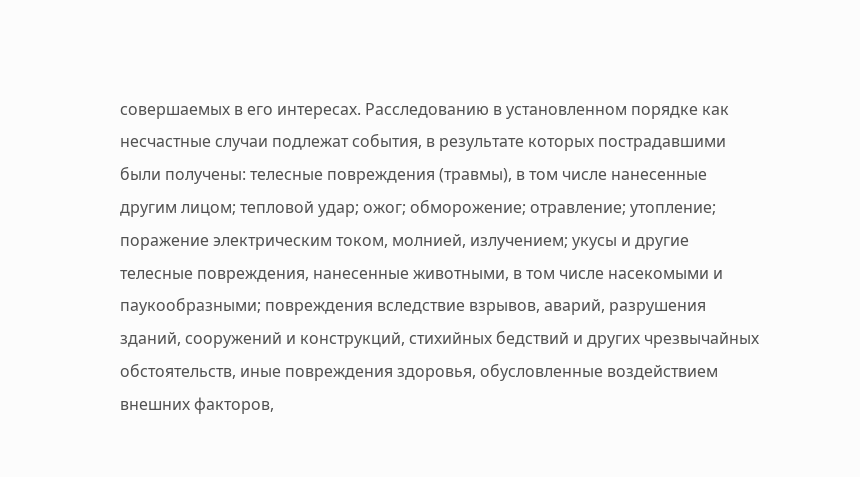совершаемых в его интересах. Расследованию в установленном порядке как несчастные случаи подлежат события, в результате которых пострадавшими были получены: телесные повреждения (травмы), в том числе нанесенные другим лицом; тепловой удар; ожог; обморожение; отравление; утопление; поражение электрическим током, молнией, излучением; укусы и другие телесные повреждения, нанесенные животными, в том числе насекомыми и паукообразными; повреждения вследствие взрывов, аварий, разрушения зданий, сооружений и конструкций, стихийных бедствий и других чрезвычайных обстоятельств, иные повреждения здоровья, обусловленные воздействием внешних факторов,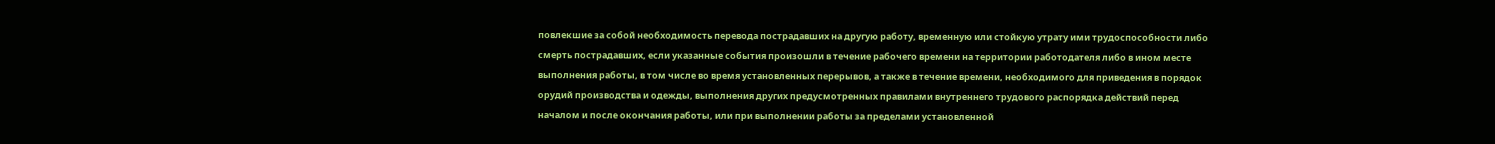повлекшие за собой необходимость перевода пострадавших на другую работу, временную или стойкую утрату ими трудоспособности либо смерть пострадавших, если указанные события произошли в течение рабочего времени на территории работодателя либо в ином месте выполнения работы, в том числе во время установленных перерывов, а также в течение времени, необходимого для приведения в порядок орудий производства и одежды, выполнения других предусмотренных правилами внутреннего трудового распорядка действий перед началом и после окончания работы, или при выполнении работы за пределами установленной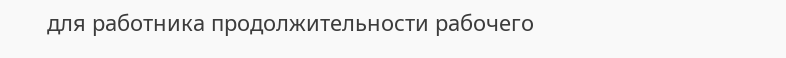для работника продолжительности рабочего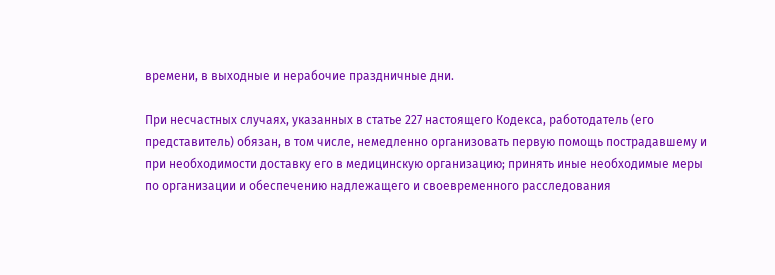времени, в выходные и нерабочие праздничные дни.

При несчастных случаях, указанных в статье 227 настоящего Кодекса, работодатель (его представитель) обязан, в том числе, немедленно организовать первую помощь пострадавшему и при необходимости доставку его в медицинскую организацию; принять иные необходимые меры по организации и обеспечению надлежащего и своевременного расследования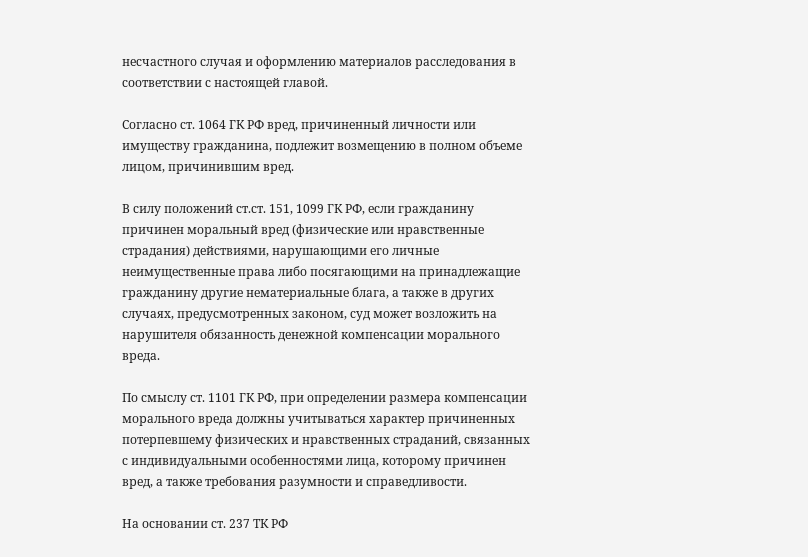несчастного случая и оформлению материалов расследования в соответствии с настоящей главой.

Согласно ст. 1064 ГК РФ вред, причиненный личности или имуществу гражданина, подлежит возмещению в полном объеме лицом, причинившим вред.

В силу положений ст.ст. 151, 1099 ГК РФ, если гражданину причинен моральный вред (физические или нравственные страдания) действиями, нарушающими его личные неимущественные права либо посягающими на принадлежащие гражданину другие нематериальные блага, а также в других случаях, предусмотренных законом, суд может возложить на нарушителя обязанность денежной компенсации морального вреда.

По смыслу ст. 1101 ГК РФ, при определении размера компенсации морального вреда должны учитываться характер причиненных потерпевшему физических и нравственных страданий, связанных с индивидуальными особенностями лица, которому причинен вред, а также требования разумности и справедливости.

На основании ст. 237 ТК РФ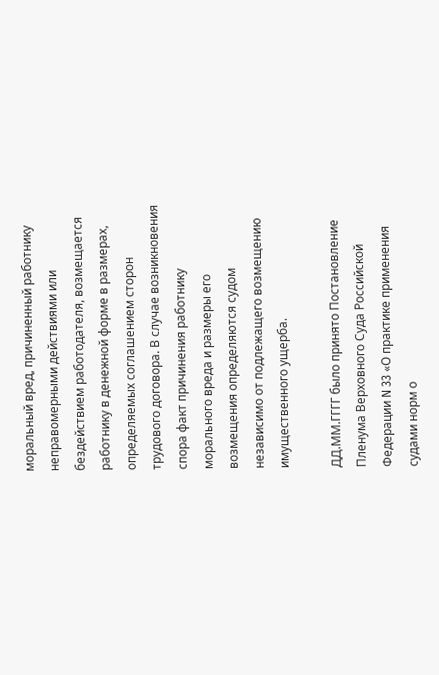моральный вред, причиненный работнику неправомерными действиями или бездействием работодателя, возмещается работнику в денежной форме в размерах, определяемых соглашением сторон трудового договора. В случае возникновения спора факт причинения работнику морального вреда и размеры его возмещения определяются судом независимо от подлежащего возмещению имущественного ущерба.

ДД.ММ.ГГГГ было принято Постановление Пленума Верховного Суда Российской Федерации N 33 «О практике применения судами норм о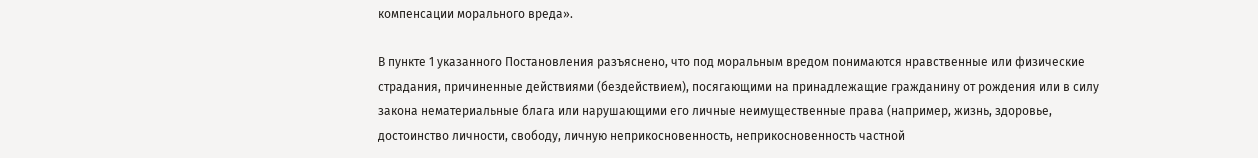компенсации морального вреда».

В пункте 1 указанного Постановления разъяснено, что под моральным вредом понимаются нравственные или физические страдания, причиненные действиями (бездействием), посягающими на принадлежащие гражданину от рождения или в силу закона нематериальные блага или нарушающими его личные неимущественные права (например, жизнь, здоровье, достоинство личности, свободу, личную неприкосновенность, неприкосновенность частной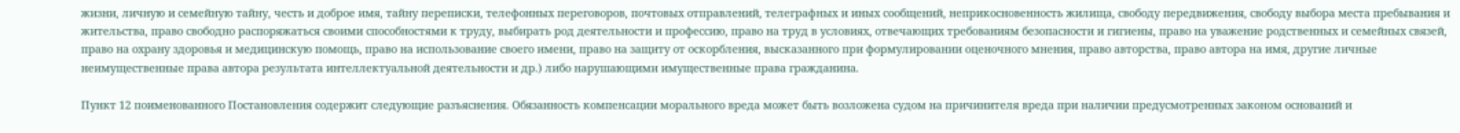жизни, личную и семейную тайну, честь и доброе имя, тайну переписки, телефонных переговоров, почтовых отправлений, телеграфных и иных сообщений, неприкосновенность жилища, свободу передвижения, свободу выбора места пребывания и жительства, право свободно распоряжаться своими способностями к труду, выбирать род деятельности и профессию, право на труд в условиях, отвечающих требованиям безопасности и гигиены, право на уважение родственных и семейных связей, право на охрану здоровья и медицинскую помощь, право на использование своего имени, право на защиту от оскорбления, высказанного при формулировании оценочного мнения, право авторства, право автора на имя, другие личные неимущественные права автора результата интеллектуальной деятельности и др.) либо нарушающими имущественные права гражданина.

Пункт 12 поименованного Постановления содержит следующие разъяснения. Обязанность компенсации морального вреда может быть возложена судом на причинителя вреда при наличии предусмотренных законом оснований и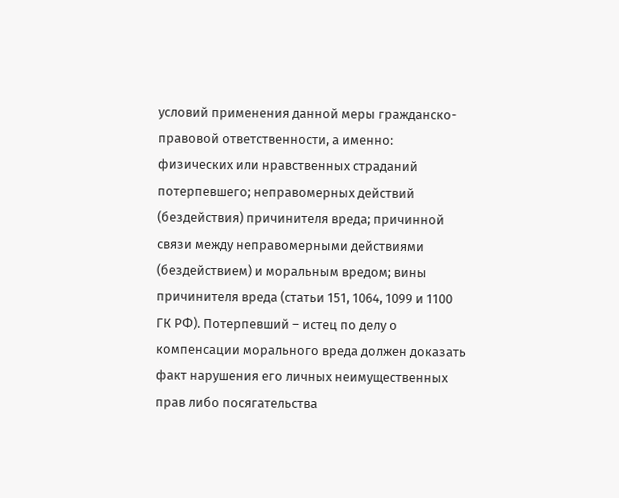условий применения данной меры гражданско-правовой ответственности, а именно: физических или нравственных страданий потерпевшего; неправомерных действий (бездействия) причинителя вреда; причинной связи между неправомерными действиями (бездействием) и моральным вредом; вины причинителя вреда (статьи 151, 1064, 1099 и 1100 ГК РФ). Потерпевший – истец по делу о компенсации морального вреда должен доказать факт нарушения его личных неимущественных прав либо посягательства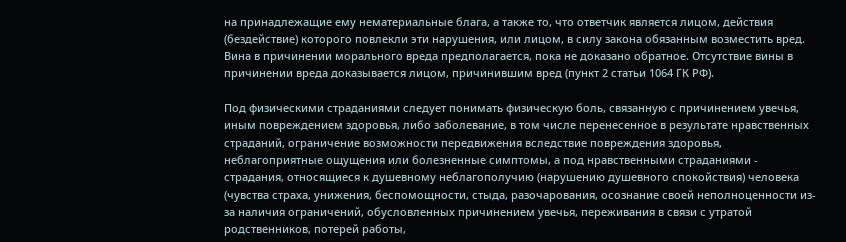на принадлежащие ему нематериальные блага, а также то, что ответчик является лицом, действия (бездействие) которого повлекли эти нарушения, или лицом, в силу закона обязанным возместить вред. Вина в причинении морального вреда предполагается, пока не доказано обратное. Отсутствие вины в причинении вреда доказывается лицом, причинившим вред (пункт 2 статьи 1064 ГК РФ).

Под физическими страданиями следует понимать физическую боль, связанную с причинением увечья, иным повреждением здоровья, либо заболевание, в том числе перенесенное в результате нравственных страданий, ограничение возможности передвижения вследствие повреждения здоровья, неблагоприятные ощущения или болезненные симптомы, а под нравственными страданиями - страдания, относящиеся к душевному неблагополучию (нарушению душевного спокойствия) человека (чувства страха, унижения, беспомощности, стыда, разочарования, осознание своей неполноценности из-за наличия ограничений, обусловленных причинением увечья, переживания в связи с утратой родственников, потерей работы,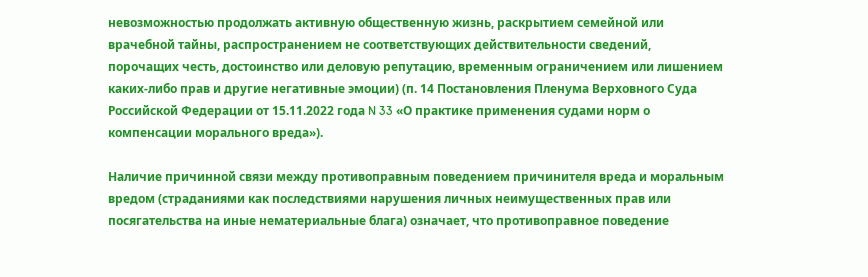невозможностью продолжать активную общественную жизнь, раскрытием семейной или врачебной тайны, распространением не соответствующих действительности сведений, порочащих честь, достоинство или деловую репутацию, временным ограничением или лишением каких-либо прав и другие негативные эмоции) (п. 14 Постановления Пленума Верховного Суда Российской Федерации от 15.11.2022 года N 33 «О практике применения судами норм о компенсации морального вреда»).

Наличие причинной связи между противоправным поведением причинителя вреда и моральным вредом (страданиями как последствиями нарушения личных неимущественных прав или посягательства на иные нематериальные блага) означает, что противоправное поведение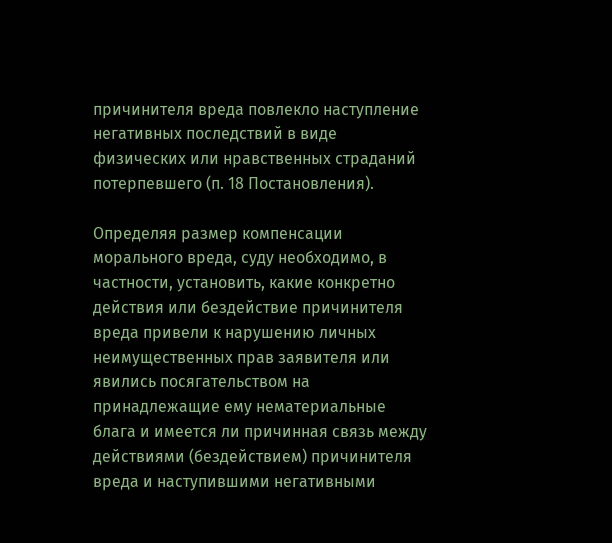причинителя вреда повлекло наступление негативных последствий в виде физических или нравственных страданий потерпевшего (п. 18 Постановления).

Определяя размер компенсации морального вреда, суду необходимо, в частности, установить, какие конкретно действия или бездействие причинителя вреда привели к нарушению личных неимущественных прав заявителя или явились посягательством на принадлежащие ему нематериальные блага и имеется ли причинная связь между действиями (бездействием) причинителя вреда и наступившими негативными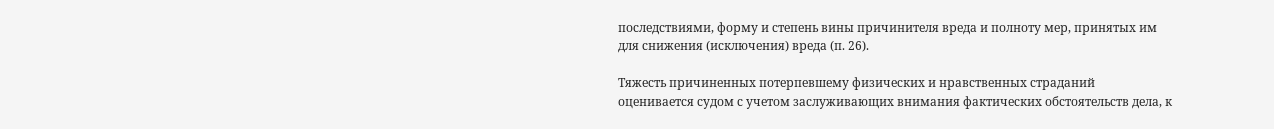последствиями, форму и степень вины причинителя вреда и полноту мер, принятых им для снижения (исключения) вреда (п. 26).

Тяжесть причиненных потерпевшему физических и нравственных страданий оценивается судом с учетом заслуживающих внимания фактических обстоятельств дела, к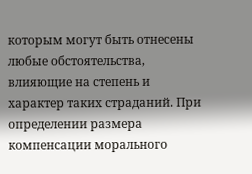которым могут быть отнесены любые обстоятельства, влияющие на степень и характер таких страданий. При определении размера компенсации морального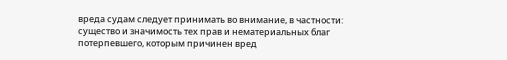вреда судам следует принимать во внимание, в частности: существо и значимость тех прав и нематериальных благ потерпевшего, которым причинен вред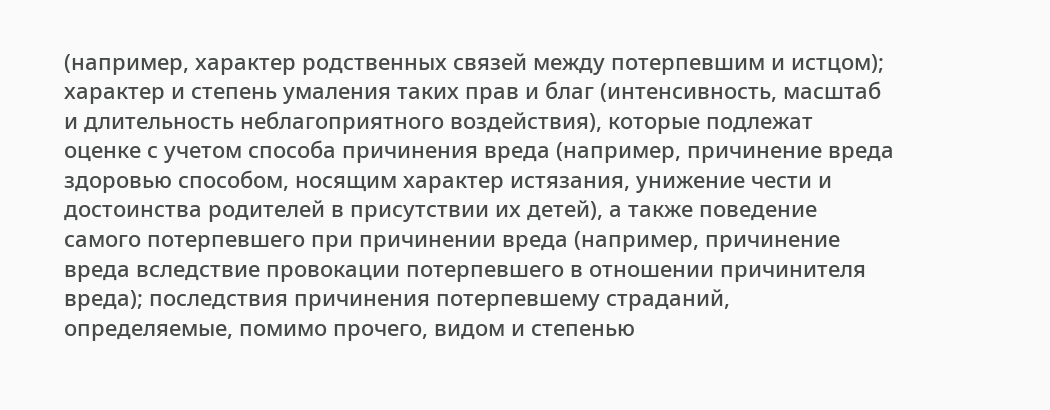(например, характер родственных связей между потерпевшим и истцом); характер и степень умаления таких прав и благ (интенсивность, масштаб и длительность неблагоприятного воздействия), которые подлежат оценке с учетом способа причинения вреда (например, причинение вреда здоровью способом, носящим характер истязания, унижение чести и достоинства родителей в присутствии их детей), а также поведение самого потерпевшего при причинении вреда (например, причинение вреда вследствие провокации потерпевшего в отношении причинителя вреда); последствия причинения потерпевшему страданий, определяемые, помимо прочего, видом и степенью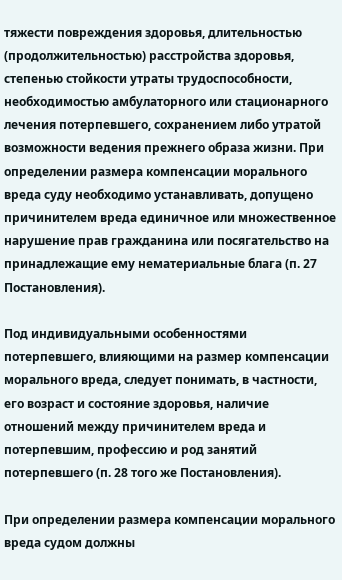тяжести повреждения здоровья, длительностью (продолжительностью) расстройства здоровья, степенью стойкости утраты трудоспособности, необходимостью амбулаторного или стационарного лечения потерпевшего, сохранением либо утратой возможности ведения прежнего образа жизни. При определении размера компенсации морального вреда суду необходимо устанавливать, допущено причинителем вреда единичное или множественное нарушение прав гражданина или посягательство на принадлежащие ему нематериальные блага (п. 27 Постановления).

Под индивидуальными особенностями потерпевшего, влияющими на размер компенсации морального вреда, следует понимать, в частности, его возраст и состояние здоровья, наличие отношений между причинителем вреда и потерпевшим, профессию и род занятий потерпевшего (п. 28 того же Постановления).

При определении размера компенсации морального вреда судом должны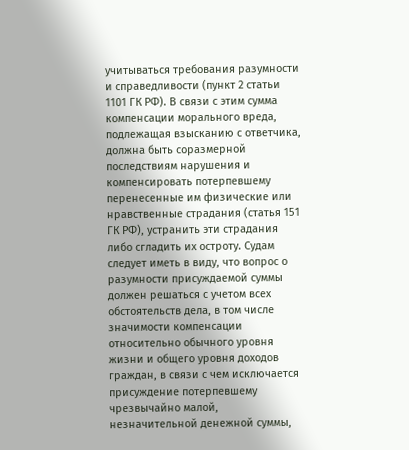учитываться требования разумности и справедливости (пункт 2 статьи 1101 ГК РФ). В связи с этим сумма компенсации морального вреда, подлежащая взысканию с ответчика, должна быть соразмерной последствиям нарушения и компенсировать потерпевшему перенесенные им физические или нравственные страдания (статья 151 ГК РФ), устранить эти страдания либо сгладить их остроту. Судам следует иметь в виду, что вопрос о разумности присуждаемой суммы должен решаться с учетом всех обстоятельств дела, в том числе значимости компенсации относительно обычного уровня жизни и общего уровня доходов граждан, в связи с чем исключается присуждение потерпевшему чрезвычайно малой, незначительной денежной суммы,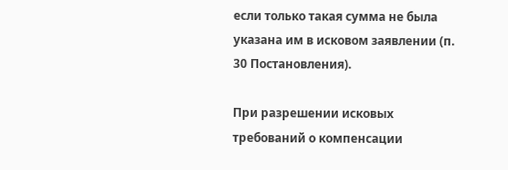если только такая сумма не была указана им в исковом заявлении (п. 30 Постановления).

При разрешении исковых требований о компенсации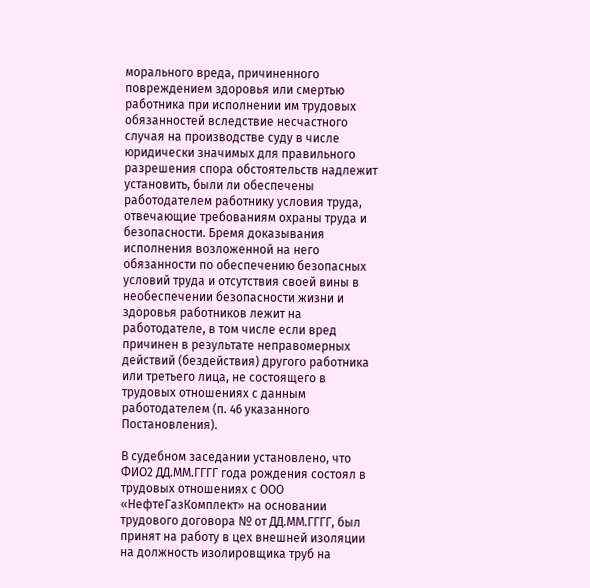морального вреда, причиненного повреждением здоровья или смертью работника при исполнении им трудовых обязанностей вследствие несчастного случая на производстве суду в числе юридически значимых для правильного разрешения спора обстоятельств надлежит установить, были ли обеспечены работодателем работнику условия труда, отвечающие требованиям охраны труда и безопасности. Бремя доказывания исполнения возложенной на него обязанности по обеспечению безопасных условий труда и отсутствия своей вины в необеспечении безопасности жизни и здоровья работников лежит на работодателе, в том числе если вред причинен в результате неправомерных действий (бездействия) другого работника или третьего лица, не состоящего в трудовых отношениях с данным работодателем (п. 46 указанного Постановления).

В судебном заседании установлено, что ФИО2 ДД.ММ.ГГГГ года рождения состоял в трудовых отношениях с ООО «НефтеГазКомплект» на основании трудового договора № от ДД.ММ.ГГГГ, был принят на работу в цех внешней изоляции на должность изолировщика труб на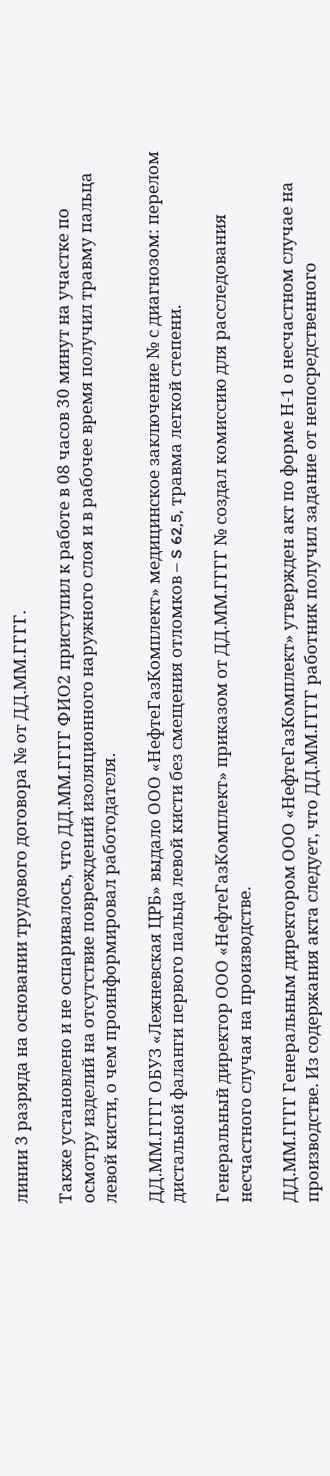линии 3 разряда на основании трудового договора № от ДД.ММ.ГГГГ.

Также установлено и не оспаривалось, что ДД.ММ.ГГГГ ФИО2 приступил к работе в 08 часов 30 минут на участке по осмотру изделий на отсутствие повреждений изоляционного наружного слоя и в рабочее время получил травму пальца левой кисти, о чем проинформировал работодателя.

ДД.ММ.ГГГГ ОБУЗ «Лежневская ЦРБ» выдало ООО «НефтеГазКомплект» медицинское заключение № с диагнозом: перелом дистальной фаланги первого пальца левой кисти без смещения отломков – S 62,5, травма легкой степени.

Генеральный директор ООО «НефтеГазКомплект» приказом от ДД.ММ.ГГГГ № создал комиссию для расследования несчастного случая на производстве.

ДД.ММ.ГГГГ Генеральным директором ООО «НефтеГазКомплект» утвержден акт по форме Н-1 о несчастном случае на производстве. Из содержания акта следует, что ДД.ММ.ГГГГ работник получил задание от непосредственного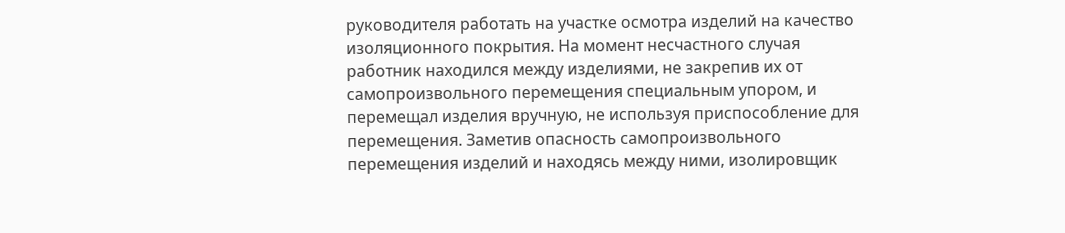руководителя работать на участке осмотра изделий на качество изоляционного покрытия. На момент несчастного случая работник находился между изделиями, не закрепив их от самопроизвольного перемещения специальным упором, и перемещал изделия вручную, не используя приспособление для перемещения. Заметив опасность самопроизвольного перемещения изделий и находясь между ними, изолировщик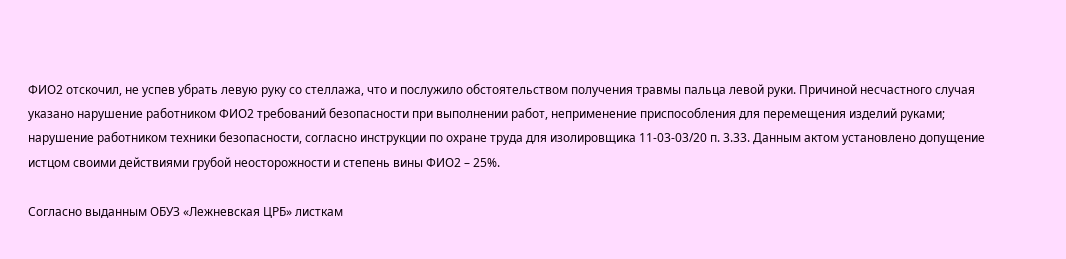ФИО2 отскочил, не успев убрать левую руку со стеллажа, что и послужило обстоятельством получения травмы пальца левой руки. Причиной несчастного случая указано нарушение работником ФИО2 требований безопасности при выполнении работ, неприменение приспособления для перемещения изделий руками; нарушение работником техники безопасности, согласно инструкции по охране труда для изолировщика 11-03-03/20 п. 3.33. Данным актом установлено допущение истцом своими действиями грубой неосторожности и степень вины ФИО2 – 25%.

Согласно выданным ОБУЗ «Лежневская ЦРБ» листкам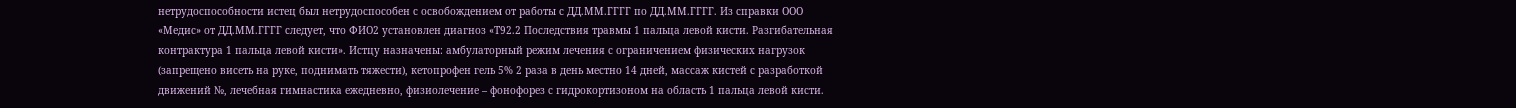нетрудоспособности истец был нетрудоспособен с освобождением от работы с ДД.ММ.ГГГГ по ДД.ММ.ГГГГ. Из справки ООО «Медис» от ДД.ММ.ГГГГ следует, что ФИО2 установлен диагноз «Т92.2 Последствия травмы 1 пальца левой кисти. Разгибательная контрактура 1 пальца левой кисти». Истцу назначены: амбулаторный режим лечения с ограничением физических нагрузок (запрещено висеть на руке, поднимать тяжести), кетопрофен гель 5% 2 раза в день местно 14 дней, массаж кистей с разработкой движений №, лечебная гимнастика ежедневно, физиолечение – фонофорез с гидрокортизоном на область 1 пальца левой кисти.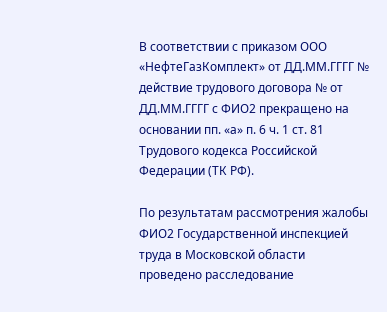В соответствии с приказом ООО «НефтеГазКомплект» от ДД.ММ.ГГГГ № действие трудового договора № от ДД.ММ.ГГГГ с ФИО2 прекращено на основании пп. «а» п. 6 ч. 1 ст. 81 Трудового кодекса Российской Федерации (ТК РФ).

По результатам рассмотрения жалобы ФИО2 Государственной инспекцией труда в Московской области проведено расследование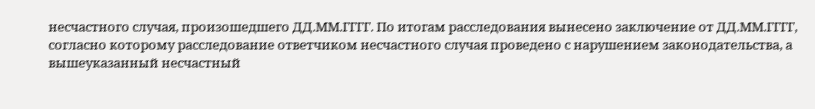несчастного случая, произошедшего ДД.ММ.ГГГГ. По итогам расследования вынесено заключение от ДД.ММ.ГГГГ, согласно которому расследование ответчиком несчастного случая проведено с нарушением законодательства, а вышеуказанный несчастный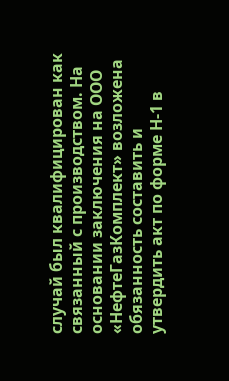случай был квалифицирован как связанный с производством. На основании заключения на ООО «НефтеГазКомплект» возложена обязанность составить и утвердить акт по форме Н-1 в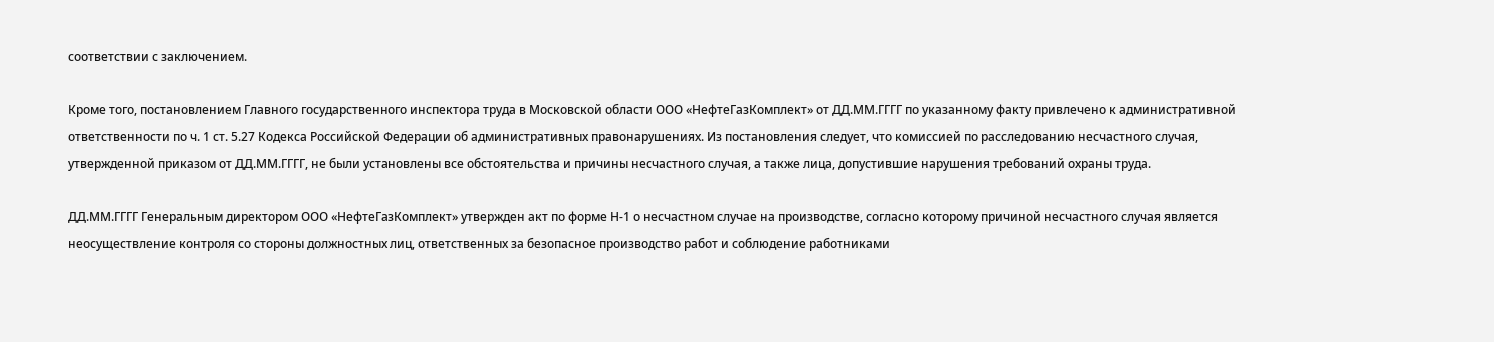соответствии с заключением.

Кроме того, постановлением Главного государственного инспектора труда в Московской области ООО «НефтеГазКомплект» от ДД.ММ.ГГГГ по указанному факту привлечено к административной ответственности по ч. 1 ст. 5.27 Кодекса Российской Федерации об административных правонарушениях. Из постановления следует, что комиссией по расследованию несчастного случая, утвержденной приказом от ДД.ММ.ГГГГ, не были установлены все обстоятельства и причины несчастного случая, а также лица, допустившие нарушения требований охраны труда.

ДД.ММ.ГГГГ Генеральным директором ООО «НефтеГазКомплект» утвержден акт по форме Н-1 о несчастном случае на производстве, согласно которому причиной несчастного случая является неосуществление контроля со стороны должностных лиц, ответственных за безопасное производство работ и соблюдение работниками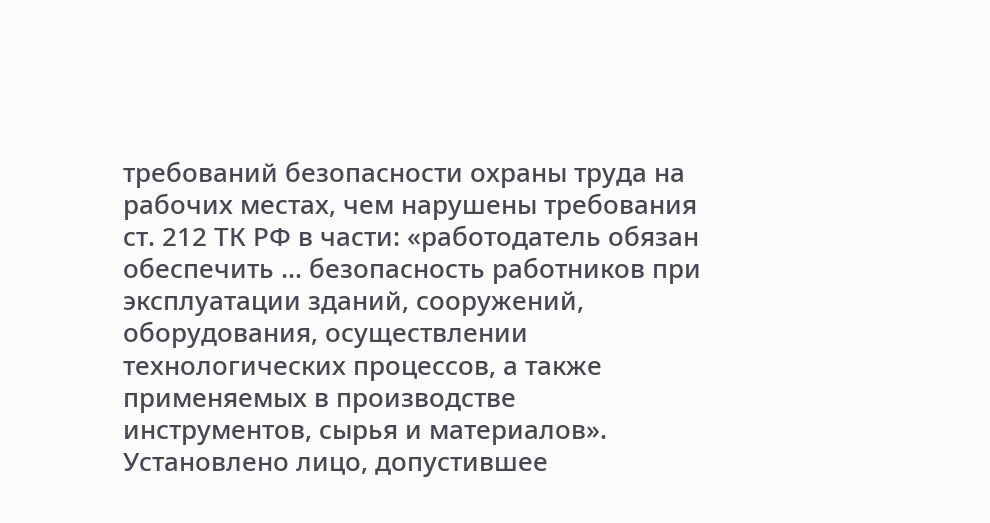требований безопасности охраны труда на рабочих местах, чем нарушены требования ст. 212 ТК РФ в части: «работодатель обязан обеспечить … безопасность работников при эксплуатации зданий, сооружений, оборудования, осуществлении технологических процессов, а также применяемых в производстве инструментов, сырья и материалов». Установлено лицо, допустившее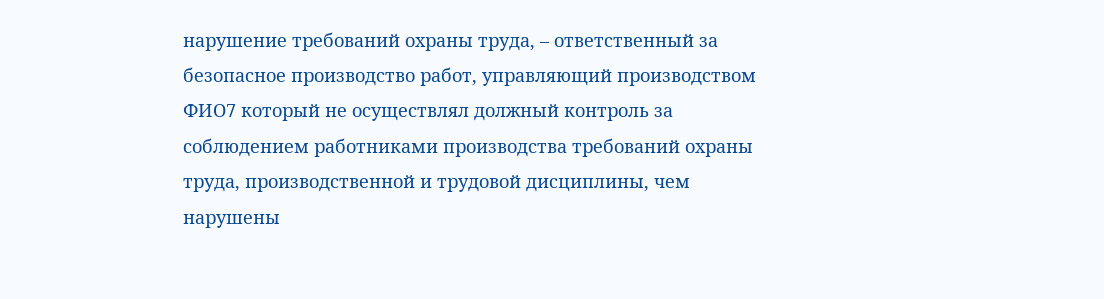нарушение требований охраны труда, – ответственный за безопасное производство работ, управляющий производством ФИО7 который не осуществлял должный контроль за соблюдением работниками производства требований охраны труда, производственной и трудовой дисциплины, чем нарушены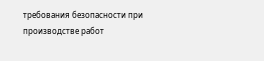требования безопасности при производстве работ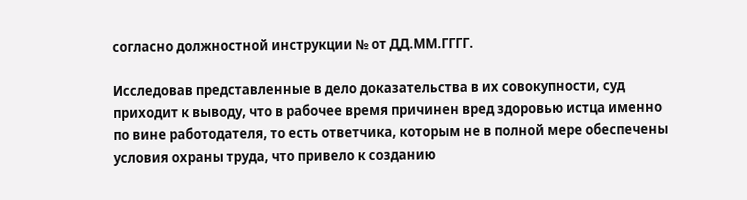согласно должностной инструкции № от ДД.ММ.ГГГГ.

Исследовав представленные в дело доказательства в их совокупности, суд приходит к выводу, что в рабочее время причинен вред здоровью истца именно по вине работодателя, то есть ответчика, которым не в полной мере обеспечены условия охраны труда, что привело к созданию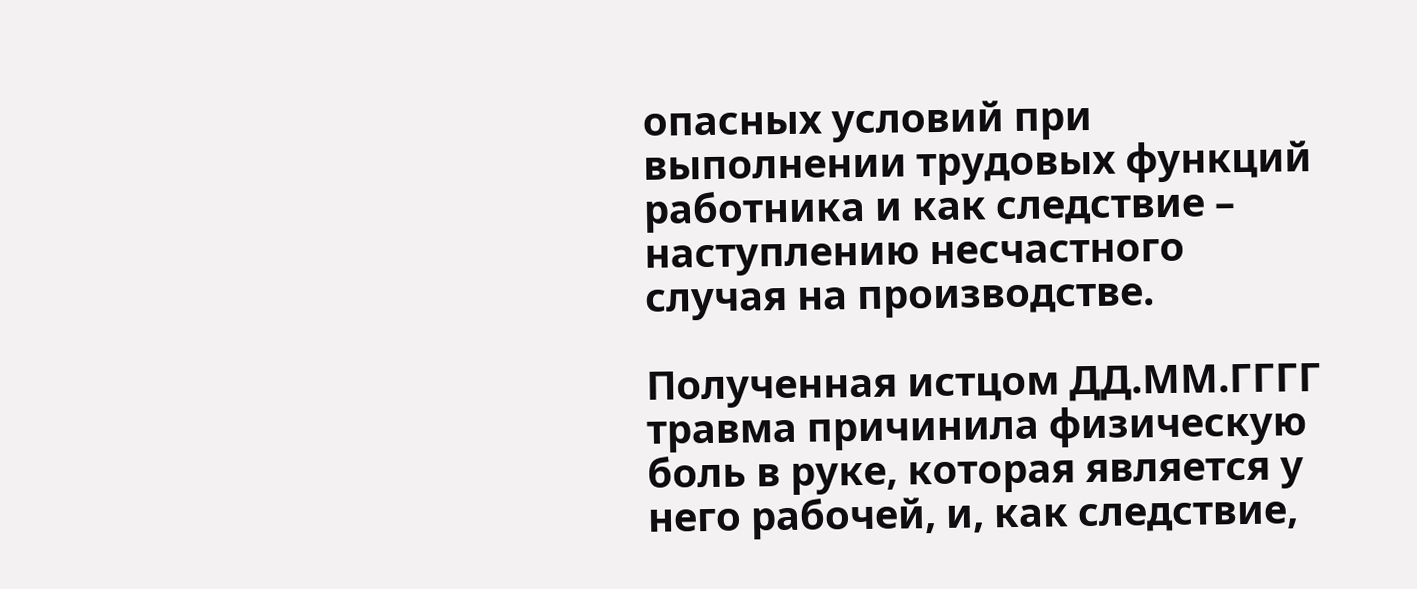опасных условий при выполнении трудовых функций работника и как следствие – наступлению несчастного случая на производстве.

Полученная истцом ДД.ММ.ГГГГ травма причинила физическую боль в руке, которая является у него рабочей, и, как следствие,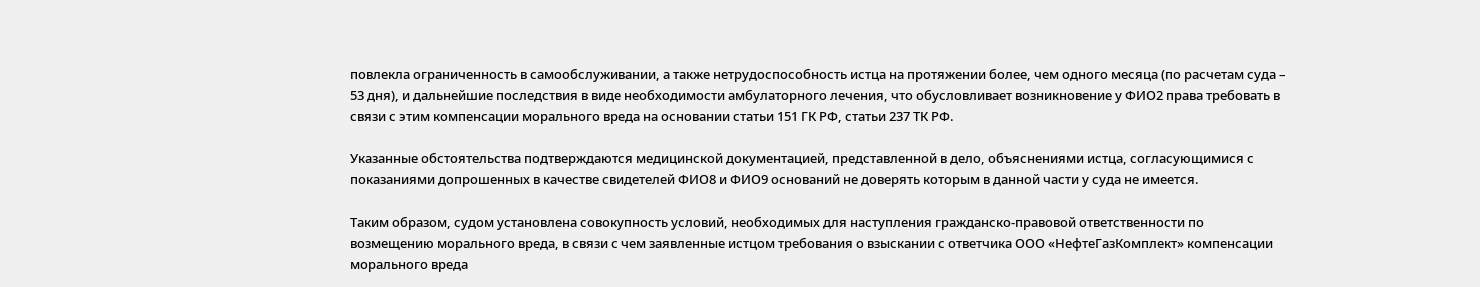повлекла ограниченность в самообслуживании, а также нетрудоспособность истца на протяжении более, чем одного месяца (по расчетам суда – 53 дня), и дальнейшие последствия в виде необходимости амбулаторного лечения, что обусловливает возникновение у ФИО2 права требовать в связи с этим компенсации морального вреда на основании статьи 151 ГК РФ, статьи 237 ТК РФ.

Указанные обстоятельства подтверждаются медицинской документацией, представленной в дело, объяснениями истца, согласующимися с показаниями допрошенных в качестве свидетелей ФИО8 и ФИО9 оснований не доверять которым в данной части у суда не имеется.

Таким образом, судом установлена совокупность условий, необходимых для наступления гражданско-правовой ответственности по возмещению морального вреда, в связи с чем заявленные истцом требования о взыскании с ответчика ООО «НефтеГазКомплект» компенсации морального вреда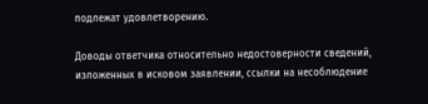подлежат удовлетворению.

Доводы ответчика относительно недостоверности сведений, изложенных в исковом заявлении, ссылки на несоблюдение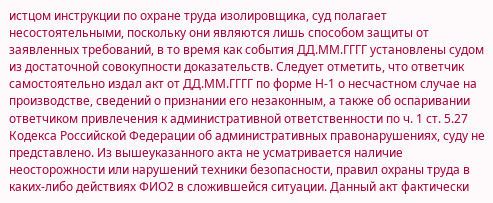истцом инструкции по охране труда изолировщика, суд полагает несостоятельными, поскольку они являются лишь способом защиты от заявленных требований, в то время как события ДД.ММ.ГГГГ установлены судом из достаточной совокупности доказательств. Следует отметить, что ответчик самостоятельно издал акт от ДД.ММ.ГГГГ по форме Н-1 о несчастном случае на производстве, сведений о признании его незаконным, а также об оспаривании ответчиком привлечения к административной ответственности по ч. 1 ст. 5.27 Кодекса Российской Федерации об административных правонарушениях, суду не представлено. Из вышеуказанного акта не усматривается наличие неосторожности или нарушений техники безопасности, правил охраны труда в каких-либо действиях ФИО2 в сложившейся ситуации. Данный акт фактически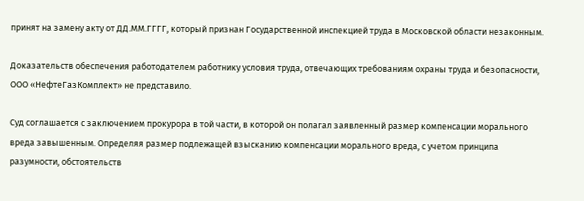принят на замену акту от ДД.ММ.ГГГГ, который признан Государственной инспекцией труда в Московской области незаконным.

Доказательств обеспечения работодателем работнику условия труда, отвечающих требованиям охраны труда и безопасности, ООО «НефтеГазКомплект» не представило.

Суд соглашается с заключением прокурора в той части, в которой он полагал заявленный размер компенсации морального вреда завышенным. Определяя размер подлежащей взысканию компенсации морального вреда, с учетом принципа разумности, обстоятельств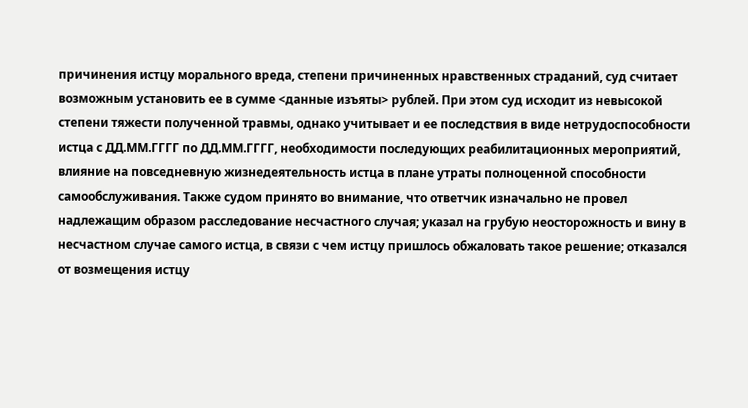причинения истцу морального вреда, степени причиненных нравственных страданий, суд считает возможным установить ее в сумме <данные изъяты> рублей. При этом суд исходит из невысокой степени тяжести полученной травмы, однако учитывает и ее последствия в виде нетрудоспособности истца с ДД.ММ.ГГГГ по ДД.ММ.ГГГГ, необходимости последующих реабилитационных мероприятий, влияние на повседневную жизнедеятельность истца в плане утраты полноценной способности самообслуживания. Также судом принято во внимание, что ответчик изначально не провел надлежащим образом расследование несчастного случая; указал на грубую неосторожность и вину в несчастном случае самого истца, в связи с чем истцу пришлось обжаловать такое решение; отказался от возмещения истцу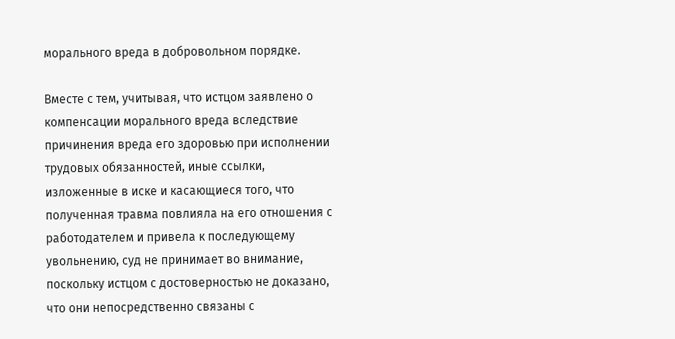морального вреда в добровольном порядке.

Вместе с тем, учитывая, что истцом заявлено о компенсации морального вреда вследствие причинения вреда его здоровью при исполнении трудовых обязанностей, иные ссылки, изложенные в иске и касающиеся того, что полученная травма повлияла на его отношения с работодателем и привела к последующему увольнению, суд не принимает во внимание, поскольку истцом с достоверностью не доказано, что они непосредственно связаны с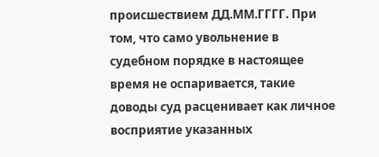происшествием ДД.ММ.ГГГГ. При том, что само увольнение в судебном порядке в настоящее время не оспаривается, такие доводы суд расценивает как личное восприятие указанных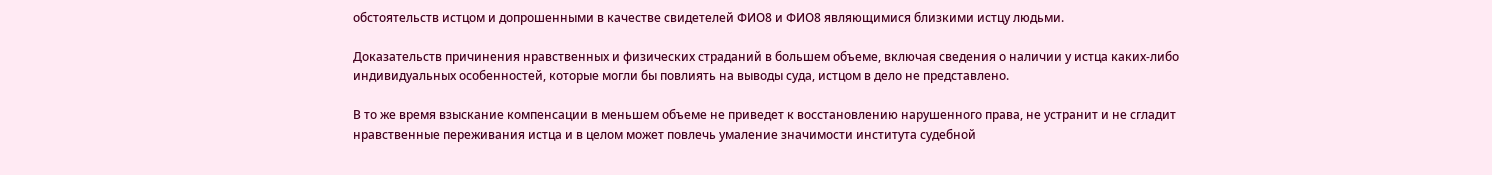обстоятельств истцом и допрошенными в качестве свидетелей ФИО8 и ФИО8 являющимися близкими истцу людьми.

Доказательств причинения нравственных и физических страданий в большем объеме, включая сведения о наличии у истца каких-либо индивидуальных особенностей, которые могли бы повлиять на выводы суда, истцом в дело не представлено.

В то же время взыскание компенсации в меньшем объеме не приведет к восстановлению нарушенного права, не устранит и не сгладит нравственные переживания истца и в целом может повлечь умаление значимости института судебной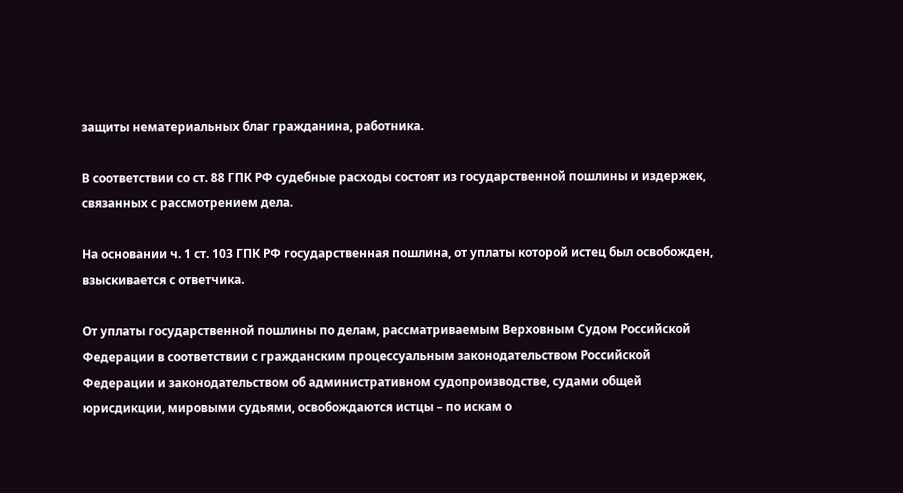защиты нематериальных благ гражданина, работника.

В соответствии со ст. 88 ГПК РФ судебные расходы состоят из государственной пошлины и издержек, связанных с рассмотрением дела.

На основании ч. 1 ст. 103 ГПК РФ государственная пошлина, от уплаты которой истец был освобожден, взыскивается с ответчика.

От уплаты государственной пошлины по делам, рассматриваемым Верховным Судом Российской Федерации в соответствии с гражданским процессуальным законодательством Российской Федерации и законодательством об административном судопроизводстве, судами общей юрисдикции, мировыми судьями, освобождаются истцы – по искам о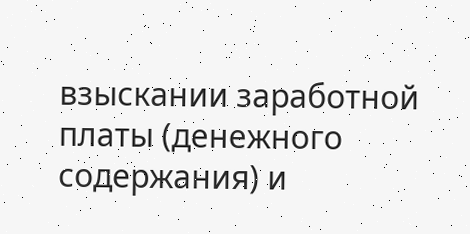взыскании заработной платы (денежного содержания) и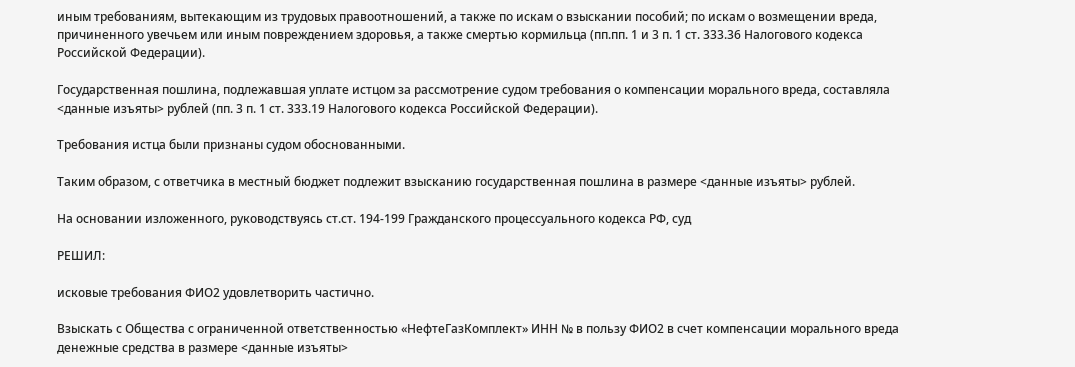иным требованиям, вытекающим из трудовых правоотношений, а также по искам о взыскании пособий; по искам о возмещении вреда, причиненного увечьем или иным повреждением здоровья, а также смертью кормильца (пп.пп. 1 и 3 п. 1 ст. 333.36 Налогового кодекса Российской Федерации).

Государственная пошлина, подлежавшая уплате истцом за рассмотрение судом требования о компенсации морального вреда, составляла <данные изъяты> рублей (пп. 3 п. 1 ст. 333.19 Налогового кодекса Российской Федерации).

Требования истца были признаны судом обоснованными.

Таким образом, с ответчика в местный бюджет подлежит взысканию государственная пошлина в размере <данные изъяты> рублей.

На основании изложенного, руководствуясь ст.ст. 194-199 Гражданского процессуального кодекса РФ, суд

РЕШИЛ:

исковые требования ФИО2 удовлетворить частично.

Взыскать с Общества с ограниченной ответственностью «НефтеГазКомплект» ИНН № в пользу ФИО2 в счет компенсации морального вреда денежные средства в размере <данные изъяты>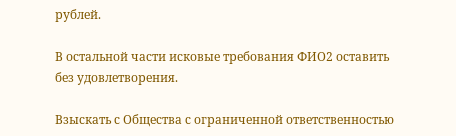рублей.

В остальной части исковые требования ФИО2 оставить без удовлетворения.

Взыскать с Общества с ограниченной ответственностью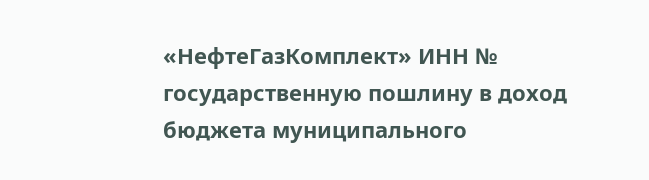«НефтеГазКомплект» ИНН № государственную пошлину в доход бюджета муниципального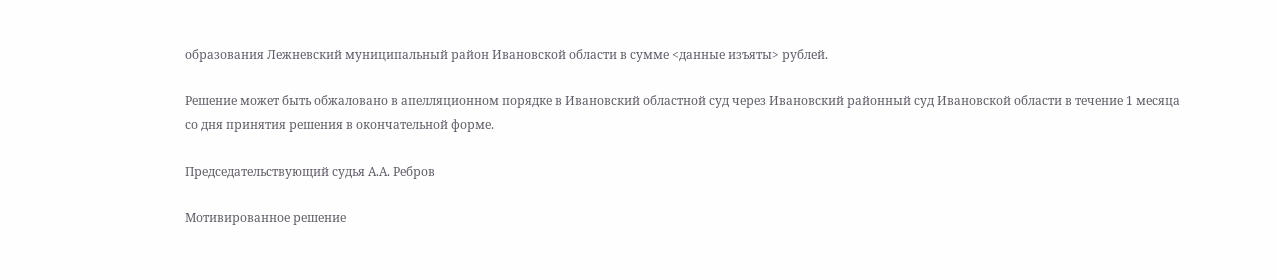образования Лежневский муниципальный район Ивановской области в сумме <данные изъяты> рублей.

Решение может быть обжаловано в апелляционном порядке в Ивановский областной суд через Ивановский районный суд Ивановской области в течение 1 месяца со дня принятия решения в окончательной форме.

Председательствующий судья А.А. Ребров

Мотивированное решение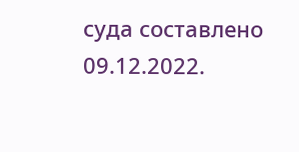суда составлено 09.12.2022.